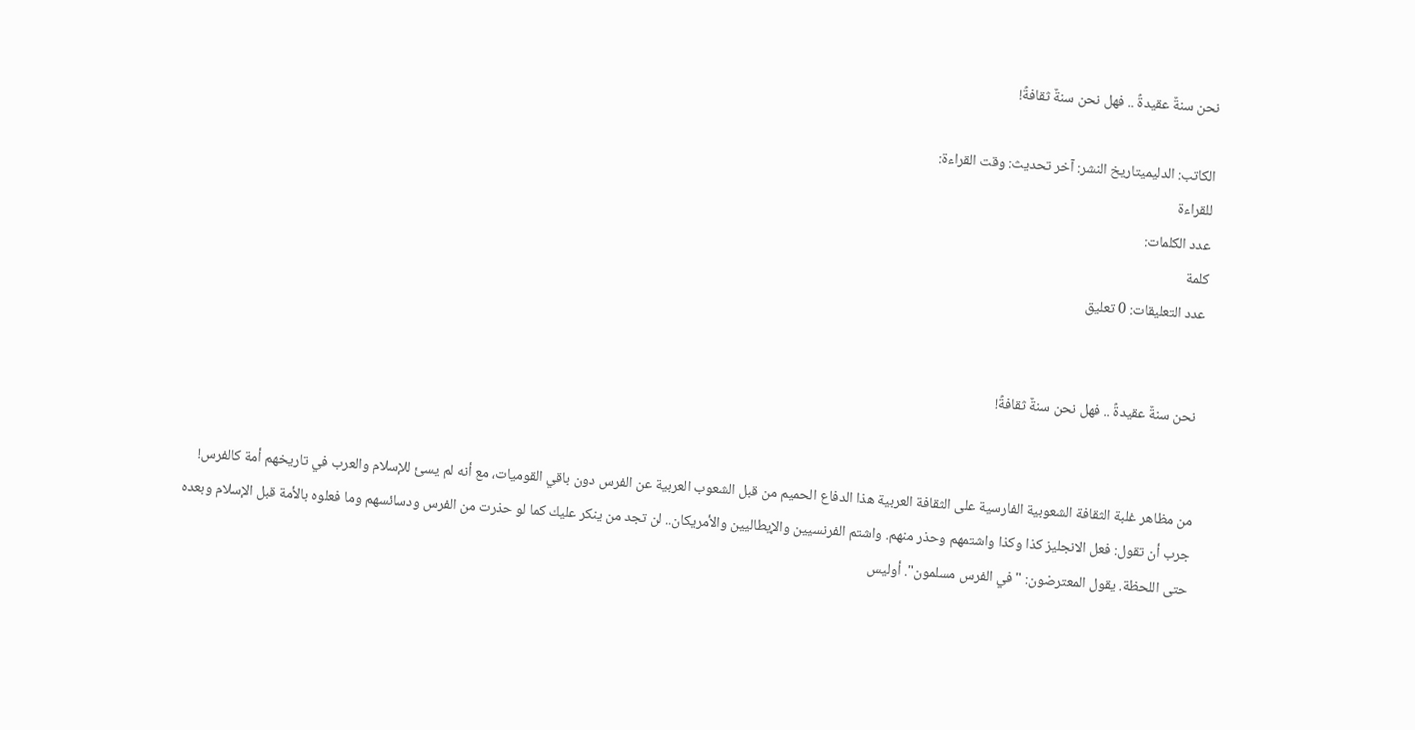نحن سنةٌ عقيدةً .. فهل نحن سنةٌ ثقافةً!

الكاتب: الدليميتاريخ النشر: آخر تحديث: وقت القراءة:
للقراءة
عدد الكلمات:
كلمة
عدد التعليقات: 0 تعليق


 نحن سنةٌ عقيدةً .. فهل نحن سنةٌ ثقافةً!


من مظاهر غلبة الثقافة الشعوبية الفارسية على الثقافة العربية هذا الدفاع الحميم من قبل الشعوب العربية عن الفرس دون باقي القوميات، مع أنه لم يسئ للإسلام والعرب في تاريخهم أمة كالفرس! جرب أن تقول: فعل الانجليز كذا وكذا واشتمهم وحذر منهم. واشتم الفرنسيين والإيطاليين والأمريكان.. لن تجد من ينكر عليك كما لو حذرت من الفرس ودسائسهم وما فعلوه بالأمة قبل الإسلام وبعده حتى اللحظة. يقول المعترضون: "في الفرس مسلمون". أوليس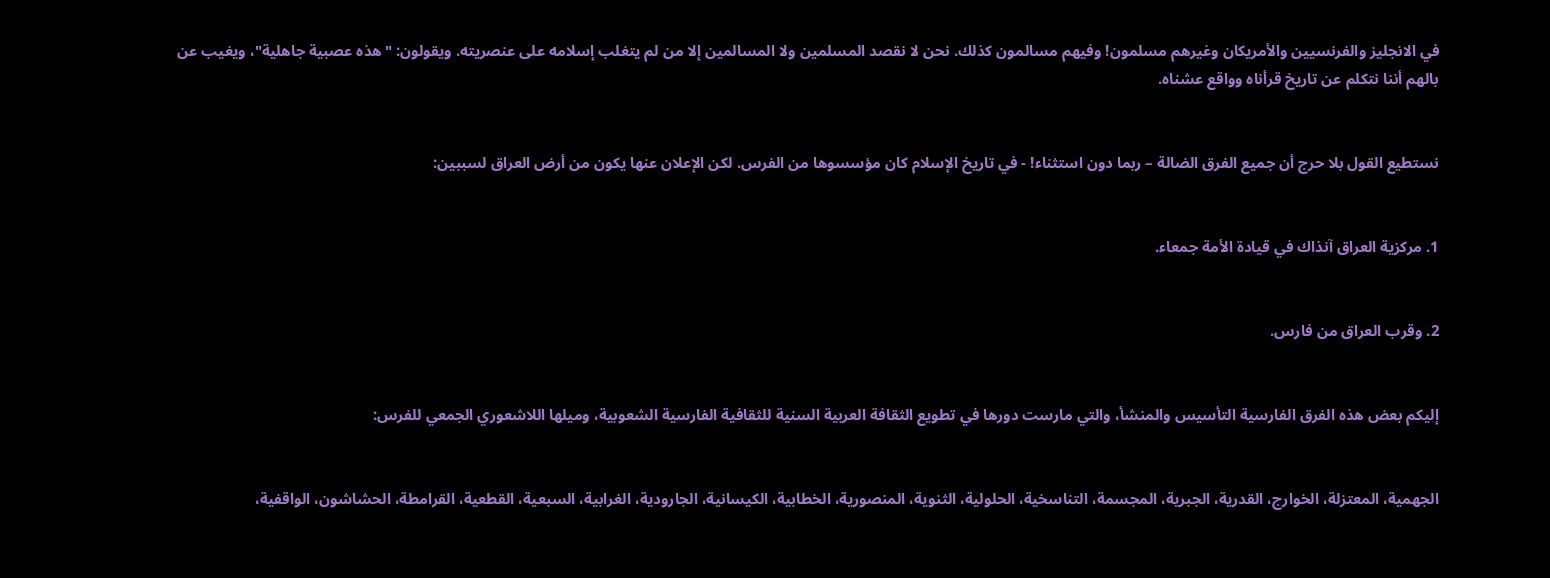في الانجليز والفرنسيين والأمريكان وغيرهم مسلمون! وفيهم مسالمون كذلك. نحن لا نقصد المسلمين ولا المسالمين إلا من لم يتغلب إسلامه على عنصريته. ويقولون: "هذه عصبية جاهلية"، ويغيب عن بالهم أننا نتكلم عن تاريخ قرأناه وواقع عشناه.


نستطيع القول بلا حرج أن جميع الفرق الضالة – ربما دون استثناء! - في تاريخ الإسلام كان مؤسسوها من الفرس. لكن الإعلان عنها يكون من أرض العراق لسببين:


1. مركزية العراق آنذاك في قيادة الأمة جمعاء.


2. وقرب العراق من فارس.


إليكم بعض هذه الفرق الفارسية التأسيس والمنشأ، والتي مارست دورها في تطويع الثقافة العربية السنية للثقافية الفارسية الشعوبية، وميلها اللاشعوري الجمعي للفرس:


الجهمية، المعتزلة، الخوارج، القدرية، الجبرية، المجسمة، التناسخية، الحلولية، الثنوية، المنصورية، الخطابية، الكيسانية، الجارودية، الغرابية، السبعية، القطعية، القرامطة، الحشاشون، الواقفية،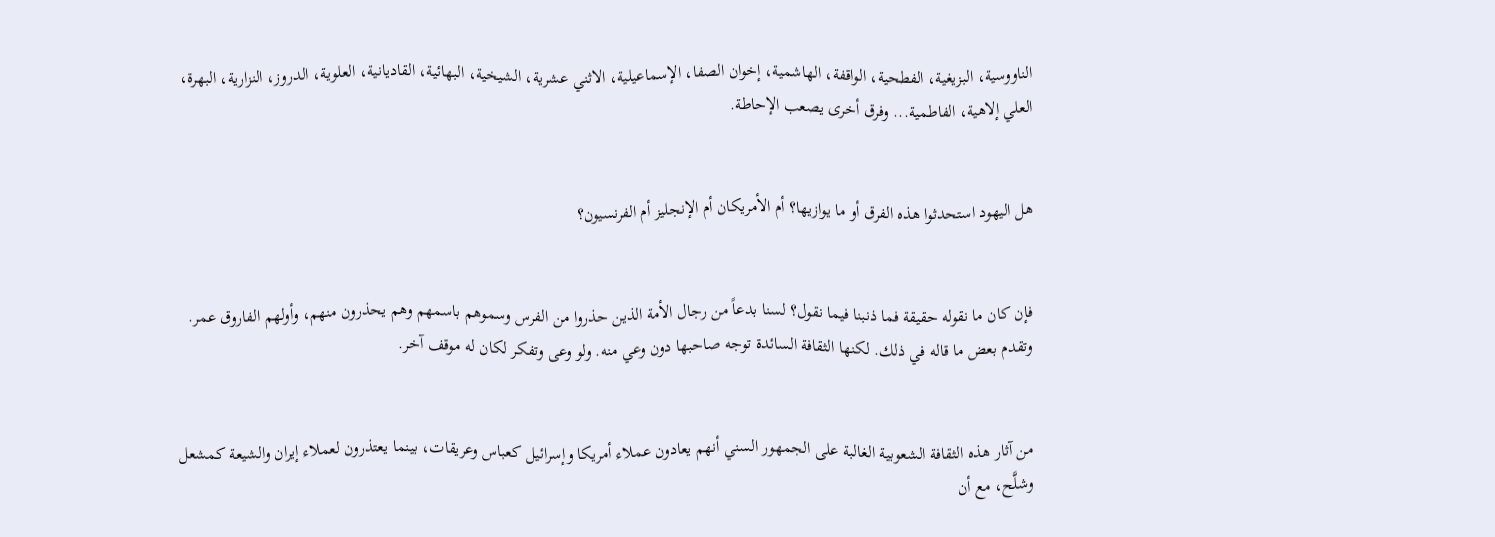الناووسية، البزيغية، الفطحية، الواقفة، الهاشمية، إخوان الصفا، الإسماعيلية، الاثني عشرية، الشيخية، البهائية، القاديانية، العلوية، الدروز، النزارية، البهرة، العلي إلاهية، الفاطمية... وفرق أخرى يصعب الإحاطة.


هل اليهود استحدثوا هذه الفرق أو ما يوازيها؟ أم الأمريكان أم الإنجليز أم الفرنسيون؟


فإن كان ما نقوله حقيقة فما ذنبنا فيما نقول؟ لسنا بدعاً من رجال الأمة الذين حذروا من الفرس وسموهم باسمهم وهم يحذرون منهم، وأولهم الفاروق عمر. وتقدم بعض ما قاله في ذلك. لكنها الثقافة السائدة توجه صاحبها دون وعي منه. ولو وعى وتفكر لكان له موقف آخر.


من آثار هذه الثقافة الشعوبية الغالبة على الجمهور السني أنهم يعادون عملاء أمريكا وإسرائيل كعباس وعريقات، بينما يعتذرون لعملاء إيران والشيعة كمشعل وشلَّح، مع أن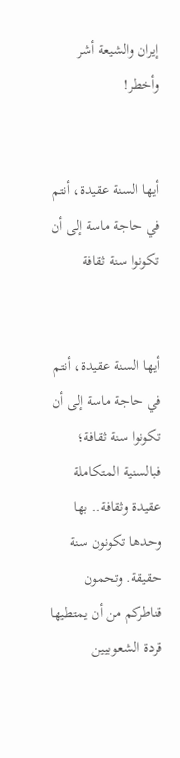إيران والشيعة أشر وأخطر!


أيها السنة عقيدة، أنتم في حاجة ماسة إلى أن تكونوا سنة ثقافة


أيها السنة عقيدة، أنتم في حاجة ماسة إلى أن تكونوا سنة ثقافة؛ فبالسنية المتكاملة عقيدة وثقافة.. بها وحدها تكونون سنة حقيقة. وتحمون قناطركم من أن يمتطيها قردة الشعوبيين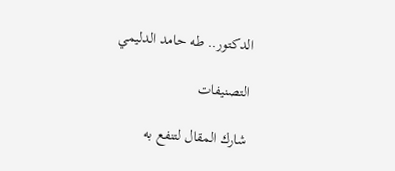الدكتور.. طه حامد الدليمي

التصنيفات

شارك المقال لتنفع به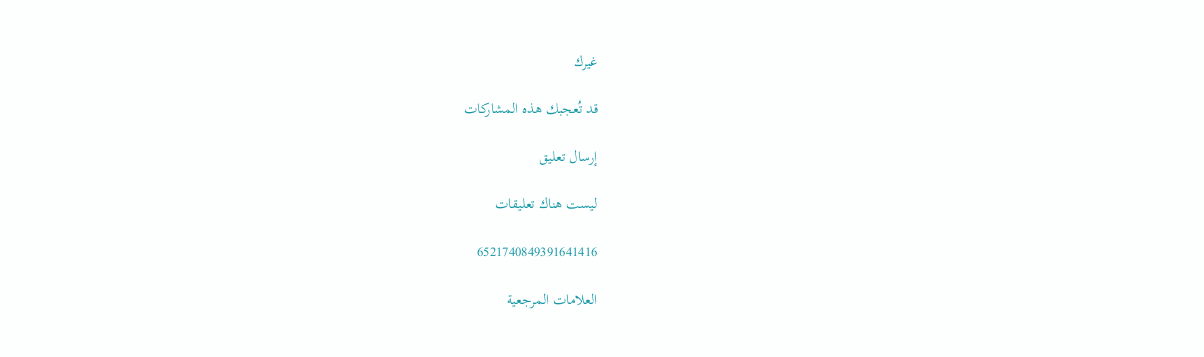غيرك

قد تُعجبك هذه المشاركات

إرسال تعليق

ليست هناك تعليقات

6521740849391641416

العلامات المرجعية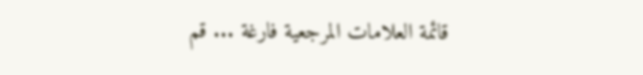قائمة العلامات المرجعية فارغة ... قم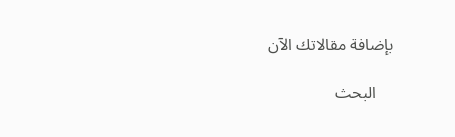بإضافة مقالاتك الآن

    البحث